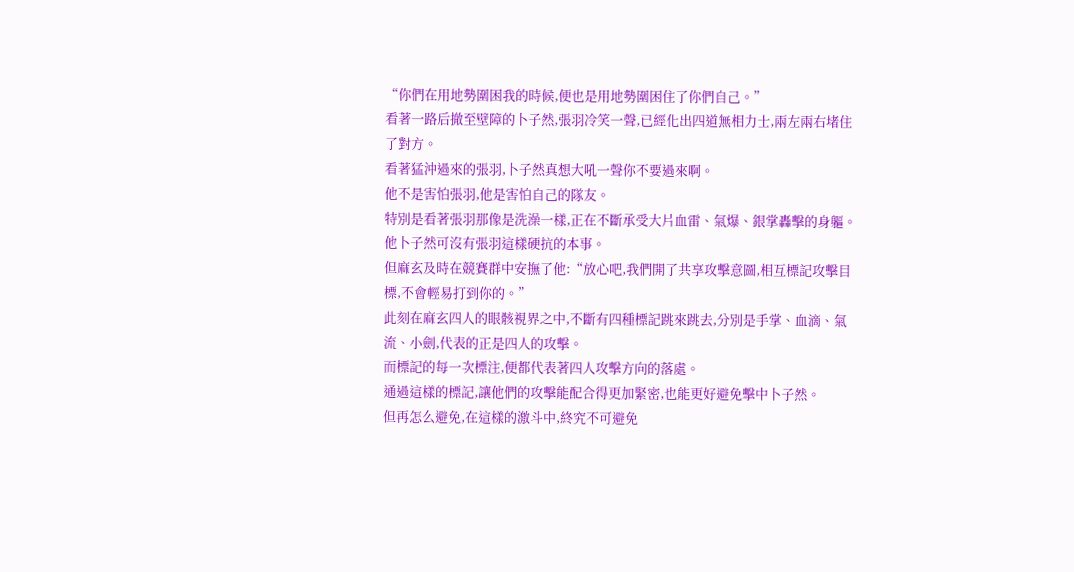“你們在用地勢圍困我的時候,便也是用地勢圍困住了你們自己。”
看著一路后撤至壁障的卜子然,張羽冷笑一聲,已經化出四道無相力士,兩左兩右堵住了對方。
看著猛沖過來的張羽,卜子然真想大吼一聲你不要過來啊。
他不是害怕張羽,他是害怕自己的隊友。
特別是看著張羽那像是洗澡一樣,正在不斷承受大片血雷、氣爆、銀掌轟擊的身軀。
他卜子然可沒有張羽這樣硬抗的本事。
但麻玄及時在競賽群中安撫了他:“放心吧,我們開了共享攻擊意圖,相互標記攻擊目標,不會輕易打到你的。”
此刻在麻玄四人的眼骸視界之中,不斷有四種標記跳來跳去,分別是手掌、血滴、氣流、小劍,代表的正是四人的攻擊。
而標記的每一次標注,便都代表著四人攻擊方向的落處。
通過這樣的標記,讓他們的攻擊能配合得更加緊密,也能更好避免擊中卜子然。
但再怎么避免,在這樣的激斗中,終究不可避免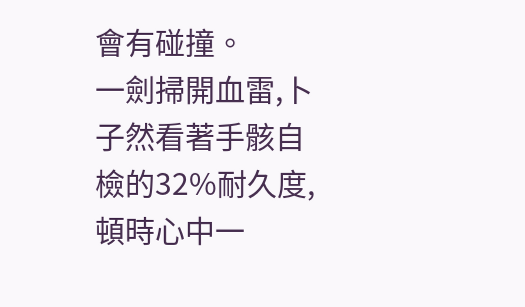會有碰撞。
一劍掃開血雷,卜子然看著手骸自檢的32%耐久度,頓時心中一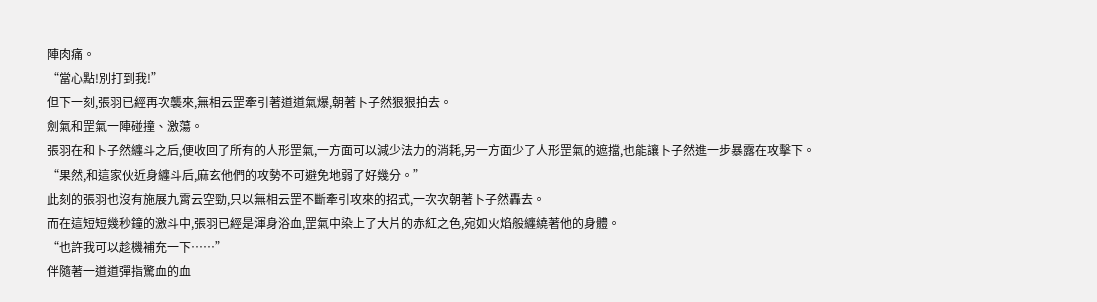陣肉痛。
“當心點!別打到我!”
但下一刻,張羽已經再次襲來,無相云罡牽引著道道氣爆,朝著卜子然狠狠拍去。
劍氣和罡氣一陣碰撞、激蕩。
張羽在和卜子然纏斗之后,便收回了所有的人形罡氣,一方面可以減少法力的消耗,另一方面少了人形罡氣的遮擋,也能讓卜子然進一步暴露在攻擊下。
“果然,和這家伙近身纏斗后,麻玄他們的攻勢不可避免地弱了好幾分。”
此刻的張羽也沒有施展九霄云空勁,只以無相云罡不斷牽引攻來的招式,一次次朝著卜子然轟去。
而在這短短幾秒鐘的激斗中,張羽已經是渾身浴血,罡氣中染上了大片的赤紅之色,宛如火焰般纏繞著他的身體。
“也許我可以趁機補充一下……”
伴隨著一道道彈指驚血的血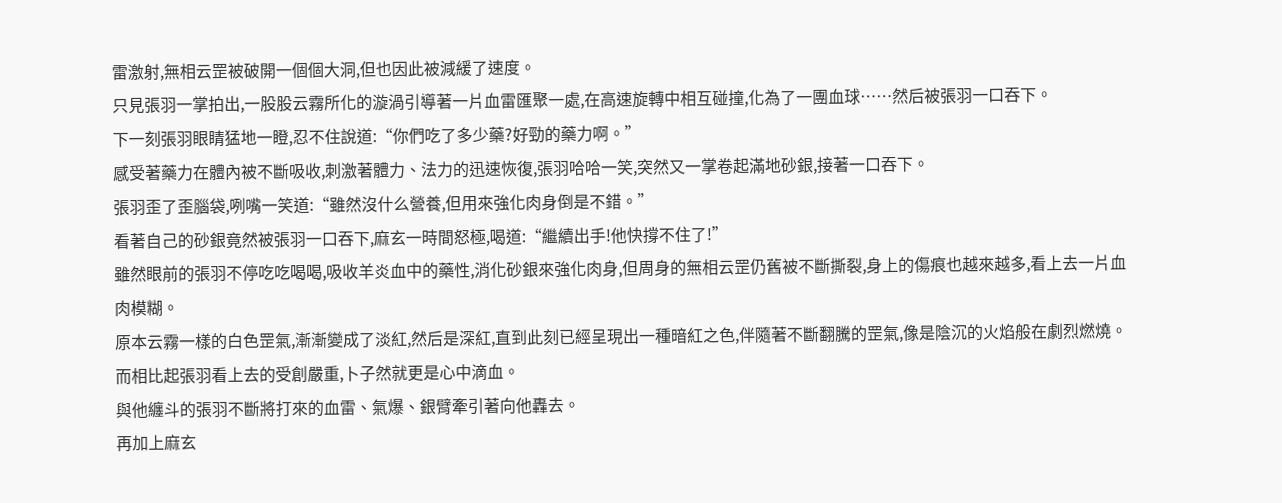雷激射,無相云罡被破開一個個大洞,但也因此被減緩了速度。
只見張羽一掌拍出,一股股云霧所化的漩渦引導著一片血雷匯聚一處,在高速旋轉中相互碰撞,化為了一團血球……然后被張羽一口吞下。
下一刻張羽眼睛猛地一瞪,忍不住說道:“你們吃了多少藥?好勁的藥力啊。”
感受著藥力在體內被不斷吸收,刺激著體力、法力的迅速恢復,張羽哈哈一笑,突然又一掌卷起滿地砂銀,接著一口吞下。
張羽歪了歪腦袋,咧嘴一笑道:“雖然沒什么營養,但用來強化肉身倒是不錯。”
看著自己的砂銀竟然被張羽一口吞下,麻玄一時間怒極,喝道:“繼續出手!他快撐不住了!”
雖然眼前的張羽不停吃吃喝喝,吸收羊炎血中的藥性,消化砂銀來強化肉身,但周身的無相云罡仍舊被不斷撕裂,身上的傷痕也越來越多,看上去一片血肉模糊。
原本云霧一樣的白色罡氣,漸漸變成了淡紅,然后是深紅,直到此刻已經呈現出一種暗紅之色,伴隨著不斷翻騰的罡氣,像是陰沉的火焰般在劇烈燃燒。
而相比起張羽看上去的受創嚴重,卜子然就更是心中滴血。
與他纏斗的張羽不斷將打來的血雷、氣爆、銀臂牽引著向他轟去。
再加上麻玄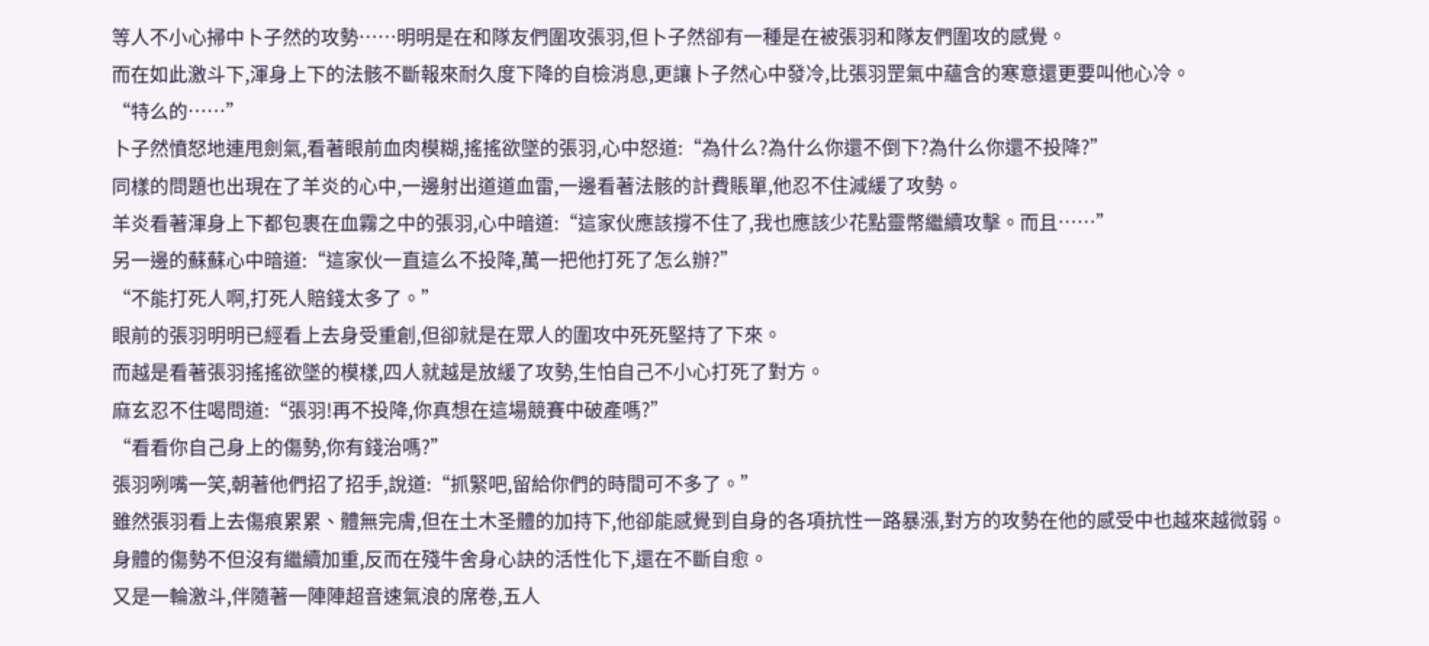等人不小心掃中卜子然的攻勢……明明是在和隊友們圍攻張羽,但卜子然卻有一種是在被張羽和隊友們圍攻的感覺。
而在如此激斗下,渾身上下的法骸不斷報來耐久度下降的自檢消息,更讓卜子然心中發冷,比張羽罡氣中蘊含的寒意還更要叫他心冷。
“特么的……”
卜子然憤怒地連甩劍氣,看著眼前血肉模糊,搖搖欲墜的張羽,心中怒道:“為什么?為什么你還不倒下?為什么你還不投降?”
同樣的問題也出現在了羊炎的心中,一邊射出道道血雷,一邊看著法骸的計費賬單,他忍不住減緩了攻勢。
羊炎看著渾身上下都包裹在血霧之中的張羽,心中暗道:“這家伙應該撐不住了,我也應該少花點靈幣繼續攻擊。而且……”
另一邊的蘇蘇心中暗道:“這家伙一直這么不投降,萬一把他打死了怎么辦?”
“不能打死人啊,打死人賠錢太多了。”
眼前的張羽明明已經看上去身受重創,但卻就是在眾人的圍攻中死死堅持了下來。
而越是看著張羽搖搖欲墜的模樣,四人就越是放緩了攻勢,生怕自己不小心打死了對方。
麻玄忍不住喝問道:“張羽!再不投降,你真想在這場競賽中破產嗎?”
“看看你自己身上的傷勢,你有錢治嗎?”
張羽咧嘴一笑,朝著他們招了招手,說道:“抓緊吧,留給你們的時間可不多了。”
雖然張羽看上去傷痕累累、體無完膚,但在土木圣體的加持下,他卻能感覺到自身的各項抗性一路暴漲,對方的攻勢在他的感受中也越來越微弱。
身體的傷勢不但沒有繼續加重,反而在殘牛舍身心訣的活性化下,還在不斷自愈。
又是一輪激斗,伴隨著一陣陣超音速氣浪的席卷,五人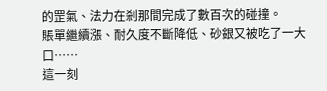的罡氣、法力在剎那間完成了數百次的碰撞。
賬單繼續漲、耐久度不斷降低、砂銀又被吃了一大口……
這一刻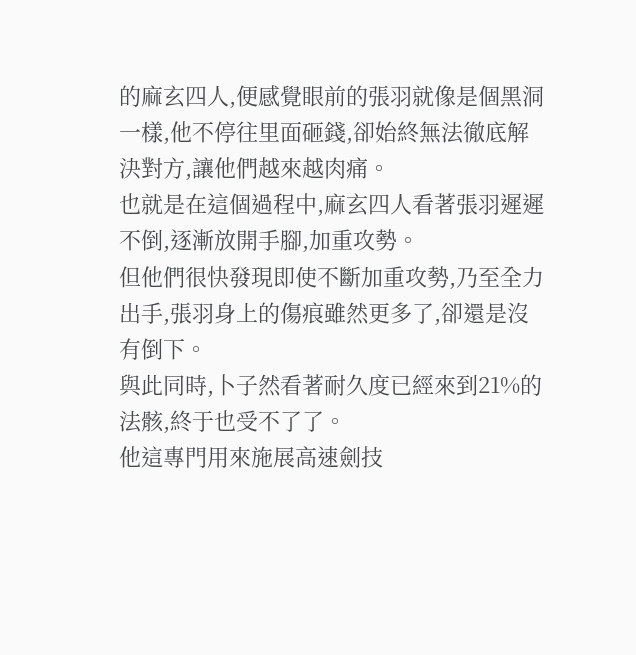的麻玄四人,便感覺眼前的張羽就像是個黑洞一樣,他不停往里面砸錢,卻始終無法徹底解決對方,讓他們越來越肉痛。
也就是在這個過程中,麻玄四人看著張羽遲遲不倒,逐漸放開手腳,加重攻勢。
但他們很快發現即使不斷加重攻勢,乃至全力出手,張羽身上的傷痕雖然更多了,卻還是沒有倒下。
與此同時,卜子然看著耐久度已經來到21%的法骸,終于也受不了了。
他這專門用來施展高速劍技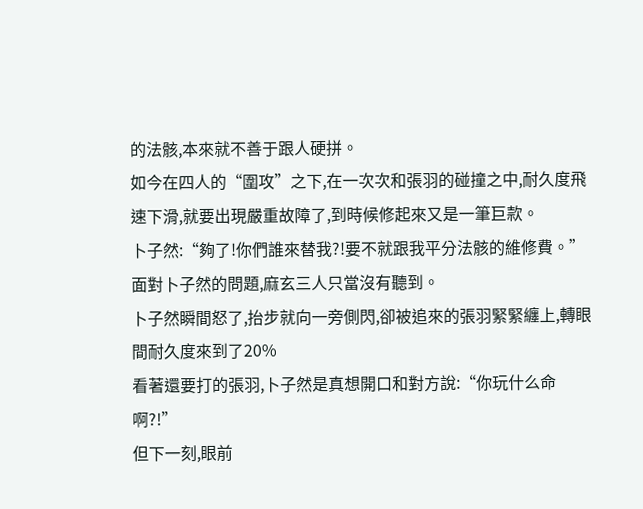的法骸,本來就不善于跟人硬拼。
如今在四人的“圍攻”之下,在一次次和張羽的碰撞之中,耐久度飛速下滑,就要出現嚴重故障了,到時候修起來又是一筆巨款。
卜子然:“夠了!你們誰來替我?!要不就跟我平分法骸的維修費。”
面對卜子然的問題,麻玄三人只當沒有聽到。
卜子然瞬間怒了,抬步就向一旁側閃,卻被追來的張羽緊緊纏上,轉眼間耐久度來到了20%
看著還要打的張羽,卜子然是真想開口和對方說:“你玩什么命啊?!”
但下一刻,眼前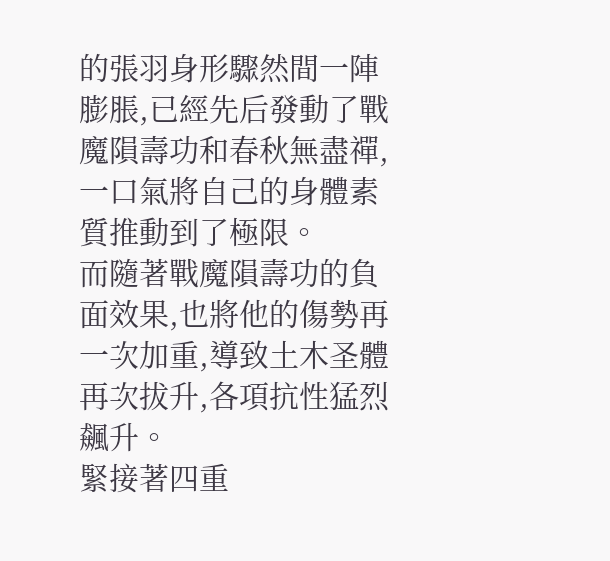的張羽身形驟然間一陣膨脹,已經先后發動了戰魔隕壽功和春秋無盡禪,一口氣將自己的身體素質推動到了極限。
而隨著戰魔隕壽功的負面效果,也將他的傷勢再一次加重,導致土木圣體再次拔升,各項抗性猛烈飆升。
緊接著四重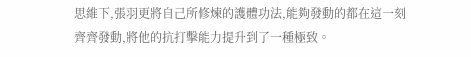思維下,張羽更將自己所修煉的護體功法,能夠發動的都在這一刻齊齊發動,將他的抗打擊能力提升到了一種極致。